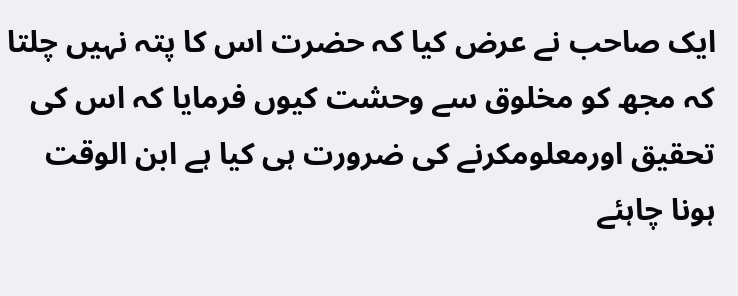ایک صاحب نے عرض کیا کہ حضرت اس کا پتہ نہیں چلتا کہ مجھ کو مخلوق سے وحشت کیوں فرمایا کہ اس کی تحقیق اورمعلومکرنے کی ضرورت ہی کیا ہے ابن الوقت ہونا چاہئے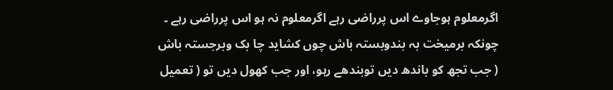اگرمعلوم ہوجاوے اس پرراضی رہے اگرمعلوم نہ ہو اس پرراضی رہے ۔
چونکہ برمیخت بہ بندوبستہ باش چوں کشاید چا بک وبرجستہ باش
( جب تجھ کو باندھ دیں توبندھے رہو، اور جب کھول دیں تو ( تعمیل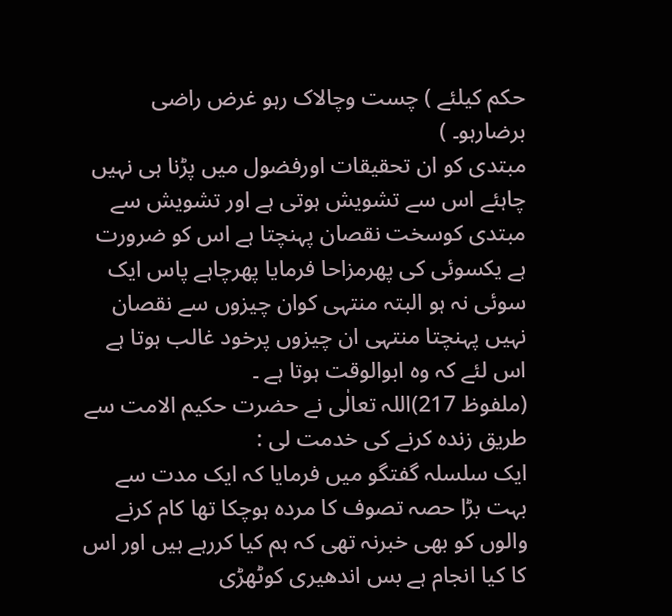حکم کیلئے ) چست وچالاک رہو غرض راضی برضارہو۔ )
مبتدی کو ان تحقیقات اورفضول میں پڑنا ہی نہیں چاہئے اس سے تشویش ہوتی ہے اور تشویش سے مبتدی کوسخت نقصان پہنچتا ہے اس کو ضرورت ہے یکسوئی کی پھرمزاحا فرمایا پھرچاہے پاس ایک سوئی نہ ہو البتہ منتہی کوان چیزوں سے نقصان نہیں پہنچتا منتہی ان چیزوں پرخود غالب ہوتا ہے اس لئے کہ وہ ابوالوقت ہوتا ہے ۔
(ملفوظ 217)اللہ تعالٰی نے حضرت حکیم الامت سے طریق زندہ کرنے کی خدمت لی :
ایک سلسلہ گفتگو میں فرمایا کہ ایک مدت سے بہت بڑا حصہ تصوف کا مردہ ہوچکا تھا کام کرنے والوں کو بھی خبرنہ تھی کہ ہم کیا کررہے ہیں اور اس کا کیا انجام ہے بس اندھیری کوٹھڑی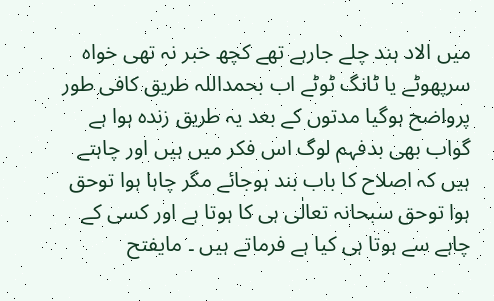میں الاد ہند چلے جارہے تھے کچھ خبر نہ تھی خواہ سرپھوٹے یا ٹانگ ٹوٹے اب بحمداللہ طریق کافی طور پرواضح ہوگیا مدتوں کے بعد یہ طریق زندہ ہوا ہے گواب بھی بدفہم لوگ اس فکر میں ہیں اور چاہتے ہیں کہ اصلاح کا باب بند ہوجائے مگر چاہا ہوا توحق ہوا توحق سبحانہ تعالٰی ہی کا ہوتا ہے اور کسی کے چاہے سے ہوتا ہی کیا ہے فرماتے ہیں ۔ مایفتح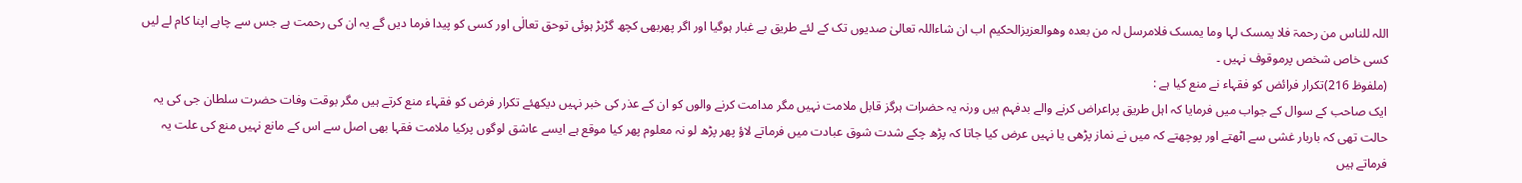اللہ للناس من رحمۃ فلا یمسک لہا وما یمسک فلامرسل لہ من بعدہ وھوالعزیزالحکیم اب ان شاءاللہ تعالیٰ صدیوں تک کے لئے طریق بے غبار ہوگیا اور اگر پھربھی کچھ گڑبڑ ہوئی توحق تعالٰی اور کسی کو پیدا فرما دیں گے یہ ان کی رحمت ہے جس سے چاہے اپنا کام لے لیں کسی خاص شخص پرموقوف نہیں ۔
(ملفوظ 216)تکرار فرائض کو فقہاء نے منع کیا ہے :
ایک صاحب کے سوال کے جواب میں فرمایا کہ اہل طریق پراعراض کرنے والے بدفہم ہیں ورنہ یہ حضرات ہرگز قابل ملامت نہیں مگر مدامت کرنے والوں کو ان کے عذر کی خبر نہیں دیکھئے تکرار فرض کو فقہاء منع کرتے ہیں مگر بوقت وفات حضرت سلطان جی کی یہ حالت تھی کہ باربار غشی سے اٹھتے اور پوچھتے کہ میں نے نماز پڑھی یا نہیں عرض کیا جاتا کہ پڑھ چکے شدت شوق عبادت میں فرماتے لاؤ پھر پڑھ لو نہ معلوم پھر کیا موقع ہے ایسے عاشق لوگوں پرکیا ملامت فقہا بھی اصل سے اس کے مانع نہیں منع کی علت یہ فرماتے ہیں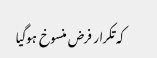کہ تکرار فرض منسوخ ہوگیا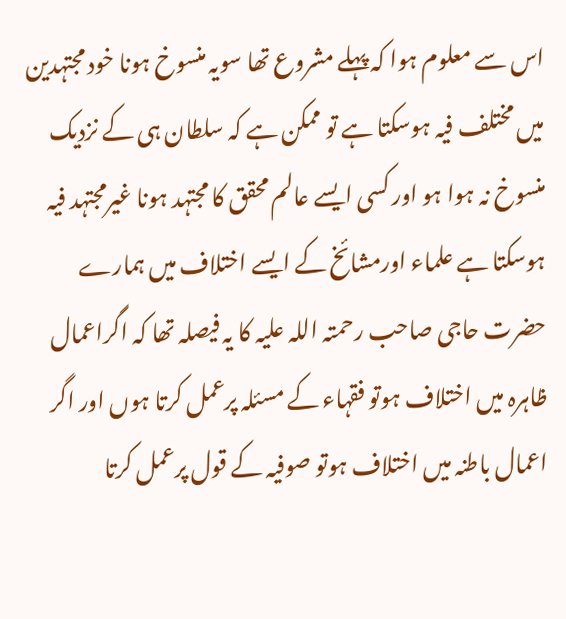اس سے معلوم ہوا کہ پہلے مشروع تھا سویہ منسوخ ہونا خود مجتہدین میں مختلف فیہ ہوسکتا ہے تو ممکن ہے کہ سلطان ہی کے نزدیک منسوخ نہ ہوا ہو اور کسی ایسے عالم محقق کا مجتہد ہونا غیرمجتہد فیہ ہوسکتا ہے علماء اورمشائخ کے ایسے اختلاف میں ہمارے حضرت حاجی صاحب رحمتہ اللہ علیہ کا یہ فیصلہ تھا کہ اگراعمال ظاہرہ میں اختلاف ہوتو فقہاء کے مسئلہ پرعمل کرتا ہوں اور اگر اعمال باطنہ میں اختلاف ہوتو صوفیہ کے قول پرعمل کرتا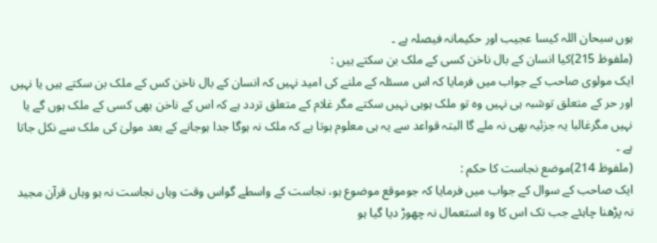ہوں سبحان اللہ کیسا عجیب اور حکیمانہ فیصلہ ہے ۔
(ملفوظ 215)کیا انسان کے بال ناخن کسی کے ملک بن سکتے ہیں :
ایک مولوی صاحب کے جواب میں فرمایا کہ اس مسئلہ کے ملنے کی امید نہیں کہ انسان کے بال ناخن کس کے ملک بن سکتے ہیں یا نہیں اور حر کے متعلق توشبہ ہی نہیں وہ تو ملک ہوہی نہیں سکتے مگر غلام کے متعلق تردد ہے کہ اس کے ناخن بھی کسی کے ملک ہوں گے یا نہیں مگرغالبا یہ جزئیہ بھی نہ ملے گا البتہ قواعد سے یہ ہی معلوم ہوتا ہے کہ ملک نہ ہوگا جدا ہوجانے کے بعد مولیٰ کی ملک سے نکل جاتا ہے ۔
(ملفوظ 214)موضع نجاست کا حکم :
ایک صاحب کے سوال کے جواب میں فرمایا کہ جوموقع موضوع ہو، نجاست کے واسطے گواس وقت وہاں نجاست نہ ہو وہاں قرآن مجید نہ پڑھنا چاہئے جب تک اس کا وہ استعمال نہ چھوڑ دیا گیا ہو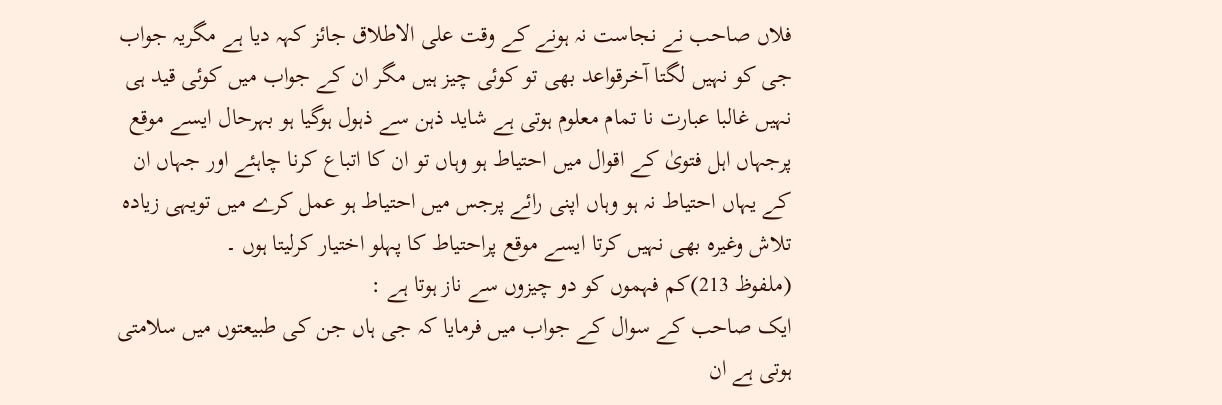فلاں صاحب نے نجاست نہ ہونے کے وقت علی الاطلاق جائز کہہ دیا ہے مگریہ جواب جی کو نہیں لگتا آخرقواعد بھی تو کوئی چیز ہیں مگر ان کے جواب میں کوئی قید ہی نہیں غالبا عبارت نا تمام معلوم ہوتی ہے شاید ذہن سے ذہول ہوگیا ہو بہرحال ایسے موقع پرجہاں اہل فتویٰ کے اقوال میں احتیاط ہو وہاں تو ان کا اتباع کرنا چاہئے اور جہاں ان کے یہاں احتیاط نہ ہو وہاں اپنی رائے پرجس میں احتیاط ہو عمل کرے میں تویہی زیادہ تلاش وغیرہ بھی نہیں کرتا ایسے موقع پراحتیاط کا پہلو اختیار کرلیتا ہوں ۔
(ملفوظ 213)کم فہموں کو دو چیزوں سے ناز ہوتا ہے :
ایک صاحب کے سوال کے جواب میں فرمایا کہ جی ہاں جن کی طبیعتوں میں سلامتی ہوتی ہے ان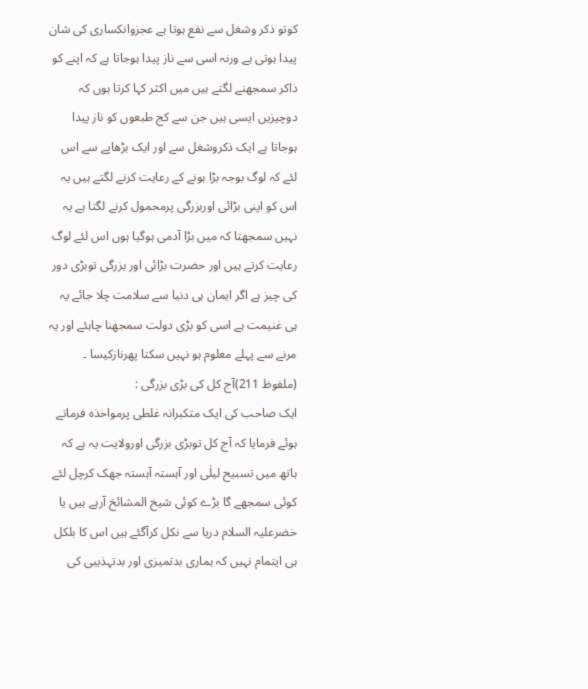کوتو ذکر وشغل سے نفع ہوتا ہے عجزوانکساری کی شان پیدا ہوتی ہے ورنہ اسی سے ناز پیدا ہوجاتا ہے کہ اپنے کو ذاکر سمجھنے لگتے ہیں میں اکثر کہا کرتا ہوں کہ دوچیزیں ایسی ہیں جن سے کج طبعوں کو ناز پیدا ہوجاتا ہے ایک ذکروشغل سے اور ایک بڑھاپے سے اس لئے کہ لوگ بوجہ بڑا ہونے کے رعایت کرنے لگتے ہیں یہ اس کو اپنی بڑائی اوربزرگی پرمحمول کرنے لگتا ہے یہ نہیں سمجھتا کہ میں بڑا آدمی ہوگیا ہوں اس لئے لوگ رعایت کرتے ہیں اور حضرت بڑائی اور بزرگی توبڑی دور کی چیز ہے اگر ایمان ہی دنیا سے سلامت چلا جائے یہ ہی غنیمت ہے اسی کو بڑی دولت سمجھنا چاہئے اور یہ مرنے سے پہلے معلوم ہو نہیں سکتا پھرنازکیسا ۔
(ملفوظ 211)آج کل کی بڑی بزرگی :
ایک صاحب کی ایک متکبرانہ غلطی پرمواخذہ فرماتے ہوئے فرمایا کہ آج کل توبڑی بزرگی اورولایت یہ ہے کہ ہاتھ میں تسبیح لیلٰی اور آہستہ آہستہ جھک کرچل لئے کوئی سمجھے گا بڑے کوئی شیخ المشائخ آرہے ہیں یا خضرعلیہ السلام دریا سے نکل کرآگئے ہیں اس کا بلکل ہی ایتمام نہیں کہ ہماری بدتمیزی اور بدتہذیبی کی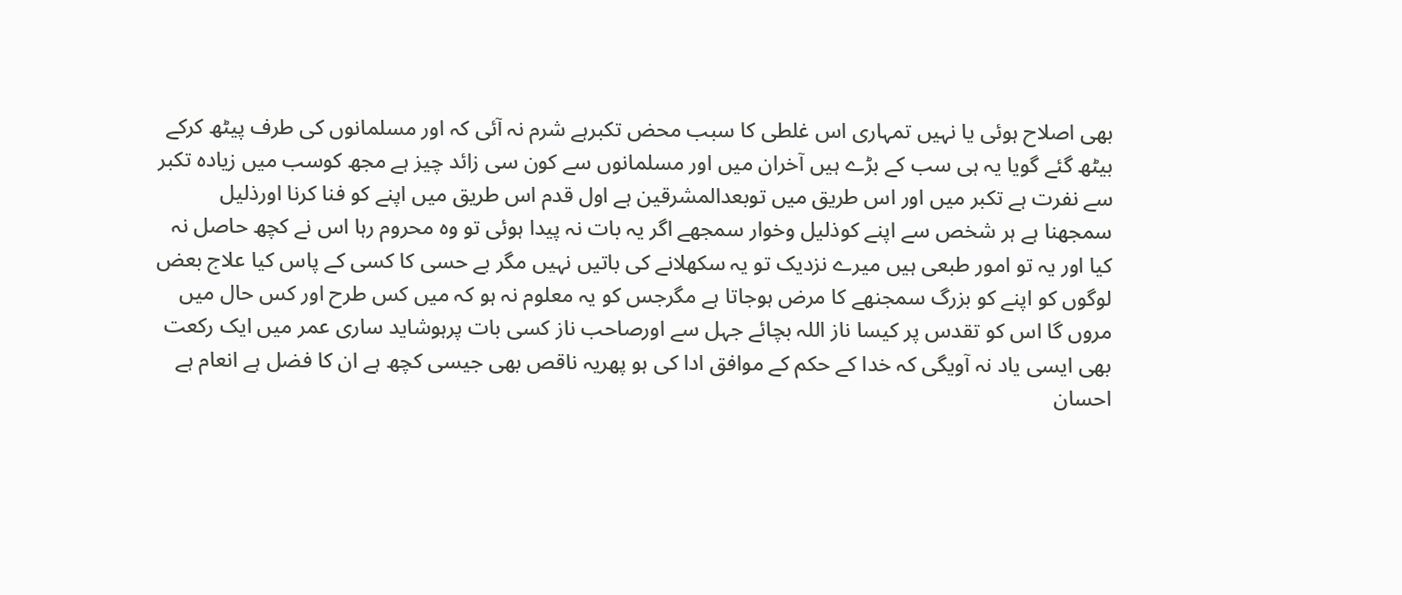بھی اصلاح ہوئی یا نہیں تمہاری اس غلطی کا سبب محض تکبرہے شرم نہ آئی کہ اور مسلمانوں کی طرف پیٹھ کرکے بیٹھ گئے گویا یہ ہی سب کے بڑے ہیں آخران میں اور مسلمانوں سے کون سی زائد چیز ہے مجھ کوسب میں زیادہ تکبر سے نفرت ہے تکبر میں اور اس طریق میں توبعدالمشرقین ہے اول قدم اس طریق میں اپنے کو فنا کرنا اورذلیل سمجھنا ہے ہر شخص سے اپنے کوذلیل وخوار سمجھے اگر یہ بات نہ پیدا ہوئی تو وہ محروم رہا اس نے کچھ حاصل نہ کیا اور یہ تو امور طبعی ہیں میرے نزدیک تو یہ سکھلانے کی باتیں نہیں مگر بے حسی کا کسی کے پاس کیا علاج بعض لوگوں کو اپنے کو بزرگ سمجنھے کا مرض ہوجاتا ہے مگرجس کو یہ معلوم نہ ہو کہ میں کس طرح اور کس حال میں مروں گا اس کو تقدس پر کیسا ناز اللہ بچائے جہل سے اورصاحب ناز کسی بات پرہوشاید ساری عمر میں ایک رکعت بھی ایسی یاد نہ آویگی کہ خدا کے حکم کے موافق ادا کی ہو پھریہ ناقص بھی جیسی کچھ ہے ان کا فضل ہے انعام ہے احسان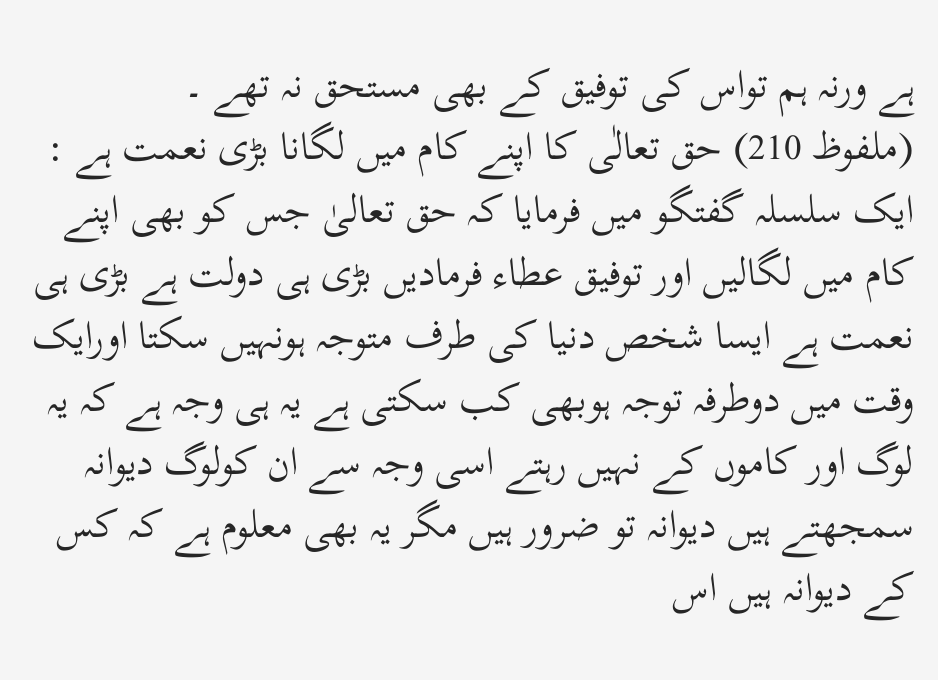ہے ورنہ ہم تواس کی توفیق کے بھی مستحق نہ تھے ۔
(ملفوظ 210) حق تعالٰی کا اپنے کام میں لگانا بڑی نعمت ہے :
ایک سلسلہ گفتگو میں فرمایا کہ حق تعالیٰ جس کو بھی اپنے کام میں لگالیں اور توفیق عطاء فرمادیں بڑی ہی دولت ہے بڑی ہی نعمت ہے ایسا شخص دنیا کی طرف متوجہ ہونہیں سکتا اورایک وقت میں دوطرفہ توجہ ہوبھی کب سکتی ہے یہ ہی وجہ ہے کہ یہ لوگ اور کاموں کے نہیں رہتے اسی وجہ سے ان کولوگ دیوانہ سمجھتے ہیں دیوانہ تو ضرور ہیں مگر یہ بھی معلوم ہے کہ کس کے دیوانہ ہیں اس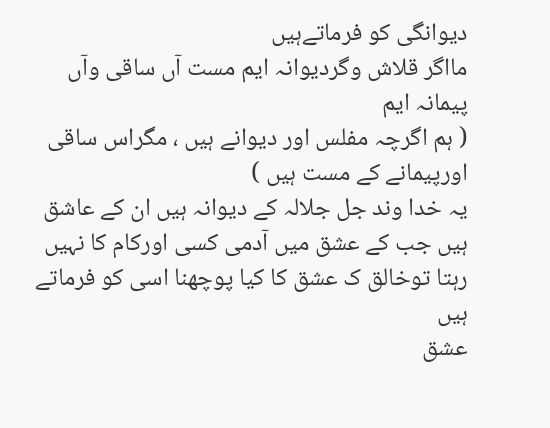دیوانگی کو فرماتےہیں
مااگر قلاش وگردیوانہ ایم مست آں ساقی وآں پیمانہ ایم
( ہم اگرچہ مفلس اور دیوانے ہیں ، مگراس ساقی اورپیمانے کے مست ہیں )
یہ خدا وند جل جلالہ کے دیوانہ ہیں ان کے عاشق ہیں جب کے عشق میں آدمی کسی اورکام کا نہیں رہتا توخالق ک عشق کا کیا پوچھنا اسی کو فرماتے ہیں
عشق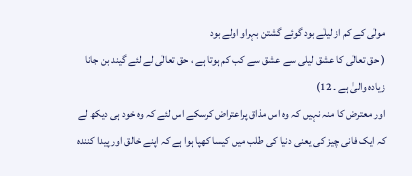مولٰی کے کم از لیلٰے بود گوئے گشتن بہراو اولے بود
( حق تعالٰی کا عشق لیلی سے عشق سے کب کم ہوتا ہے ، حق تعالٰی لے لئے گیند بن جانا زیادہ والیٰ ہے ۔ 12)
اور معترض کا منہ نہیں کہ وہ اس مذاق پراعتراض کرسکے اس لئے کہ وہ خود ہی دیکھ لے کہ ایک فانی چیز کی یعنی دنیا کی طلب میں کیسا کھپا ہوا ہے کہ اپنے خالق اور پیدا کنندہ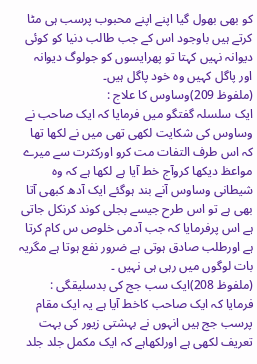کو بھی بھول گیا اپنے اپنے محبوب پرسب ہی مٹا کرتے ہیں باوجود اس کے جب طالب دنیا کو کوئی دیوانہ نہیں کہتا تو پھرایسوں کو جولوگ دیوانہ اور پاگل کہیں وہ خود پاگل ہیں۔
(ملفوظ 209)وساوس کا علاج :
ایک سلسلہ گفتگو میں فرمایا کہ ایک صاحب نے وساوس کی شکایت لکھی تھی میں نے لکھا تھا کہ اس طرف التفات مت کرو اورکثرت سے میرے مواعظ دیکھا کروآج خط آیا ہے لکھا ہے کہ وہ شیطانی وساوس آنے بند ہوگئے ایک آدھ کبھی آتا بھی ہے تو اس طرح جیسے بجلی کوند کرنکل جاتی ہے اس پرفرمایا کہ جب آدمی خلوص س کام کرتا ہے اورطلب صادق ہوتی ہے ضرور نفع ہوتا ہے مگریہ بات لوگوں میں رہی ہی نہیں ۔
(ملفوظ 208)ایک سب جج کی بدسلیقگی :
فرمایا کہ ایک صاحب کاخط آیا ہے یہ ایک مقام پرسب جج ہیں انہوں نے بہشتی زیور کی بہت تعریف لکھی ہے اورلکھاہے کہ ایک مکمل جلد جلد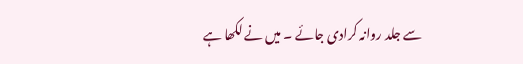سے جلد روانہ کرادی جائے ۔ میں نے لکھا ہے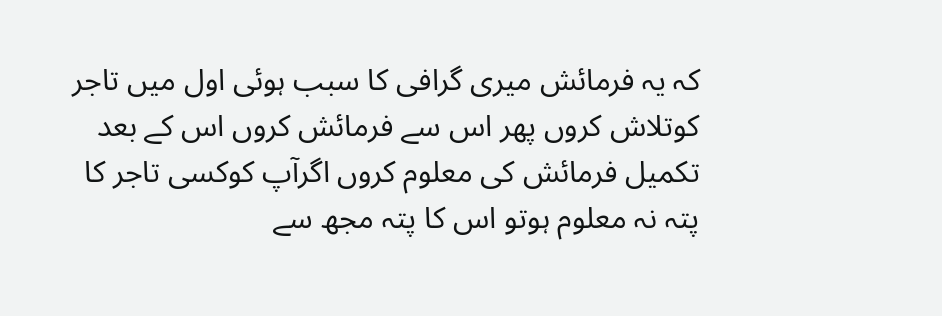کہ یہ فرمائش میری گرافی کا سبب ہوئی اول میں تاجر کوتلاش کروں پھر اس سے فرمائش کروں اس کے بعد تکمیل فرمائش کی معلوم کروں اگرآپ کوکسی تاجر کا پتہ نہ معلوم ہوتو اس کا پتہ مجھ سے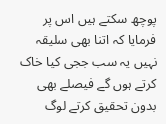پوچھ سکتے ہیں اس پر فرمایا کہ اتنا بھی سلیقہ نہیں یہ سب ججی کیا خاک کرتے ہوں گے فیصلے بھی بدون تحقیق کرتے لوگ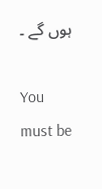ہوں گے ۔

You must be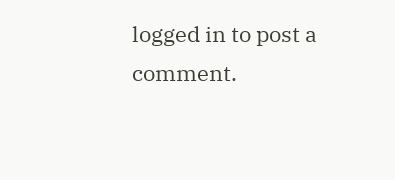logged in to post a comment.